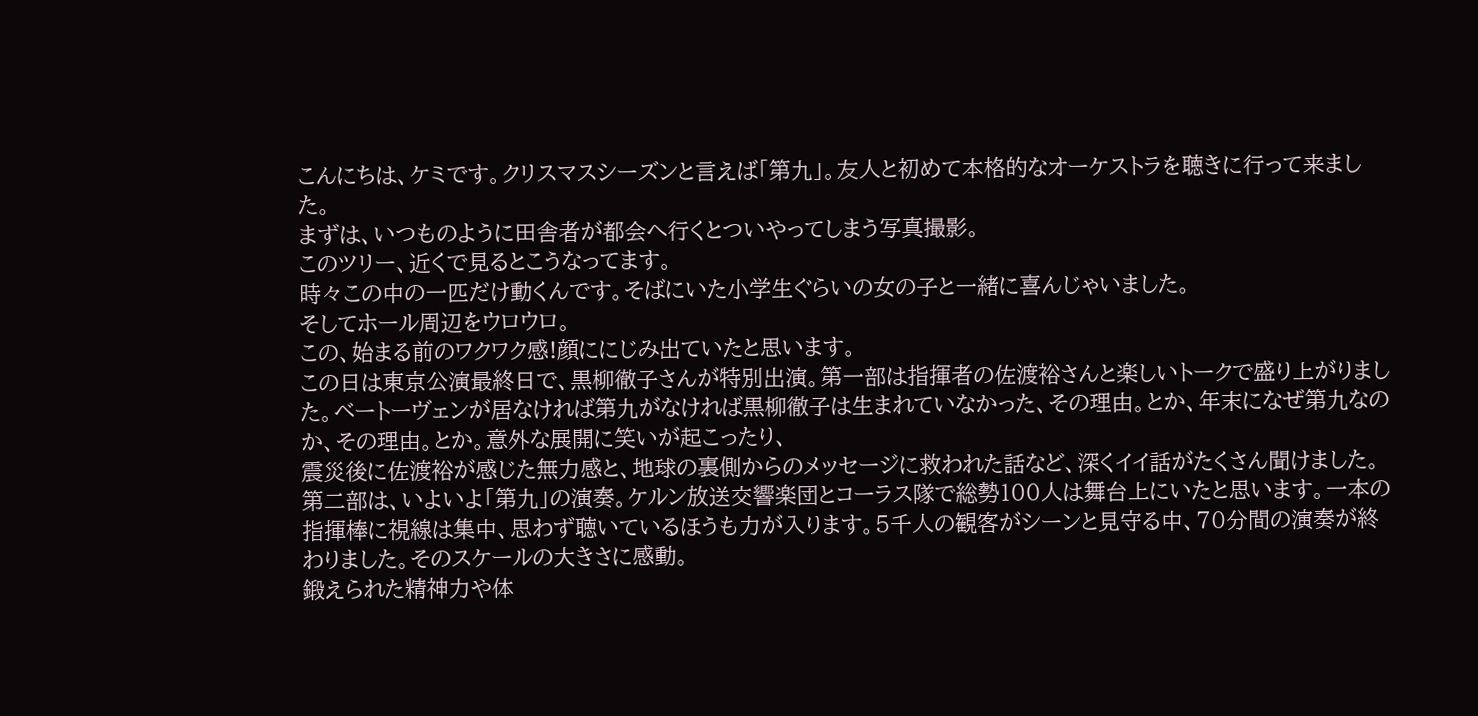こんにちは、ケミです。クリスマスシーズンと言えば「第九」。友人と初めて本格的なオーケストラを聴きに行って来ました。
まずは、いつものように田舎者が都会へ行くとついやってしまう写真撮影。
このツリー、近くで見るとこうなってます。
時々この中の一匹だけ動くんです。そばにいた小学生ぐらいの女の子と一緒に喜んじゃいました。
そしてホール周辺をウロウロ。
この、始まる前のワクワク感!顔ににじみ出ていたと思います。
この日は東京公演最終日で、黒柳徹子さんが特別出演。第一部は指揮者の佐渡裕さんと楽しいトークで盛り上がりました。ベートーヴェンが居なければ第九がなければ黒柳徹子は生まれていなかった、その理由。とか、年末になぜ第九なのか、その理由。とか。意外な展開に笑いが起こったり、
震災後に佐渡裕が感じた無力感と、地球の裏側からのメッセージに救われた話など、深くイイ話がたくさん聞けました。
第二部は、いよいよ「第九」の演奏。ケルン放送交響楽団とコーラス隊で総勢100人は舞台上にいたと思います。一本の指揮棒に視線は集中、思わず聴いているほうも力が入ります。5千人の観客がシーンと見守る中、70分間の演奏が終わりました。そのスケールの大きさに感動。
鍛えられた精神力や体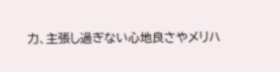力、主張し過ぎない心地良さやメリハ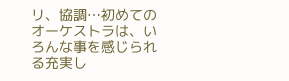リ、協調…初めてのオーケストラは、いろんな事を感じられる充実し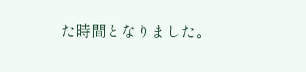た時間となりました。